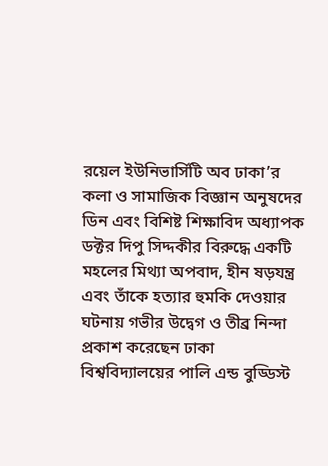রয়েল ইউনিভার্সিটি অব ঢাকা’র কলা ও সামাজিক বিজ্ঞান অনুষদের ডিন এবং বিশিষ্ট শিক্ষাবিদ অধ্যাপক ডক্টর দিপু সিদ্দকীর বিরুদ্ধে একটি মহলের মিথ্যা অপবাদ, হীন ষড়যন্ত্র এবং তাঁকে হত্যার হুমকি দেওয়ার ঘটনায় গভীর উদ্বেগ ও তীব্র নিন্দা প্রকাশ করেছেন ঢাকা বিশ্ববিদ্যালয়ের পালি এন্ড বুড্ডিস্ট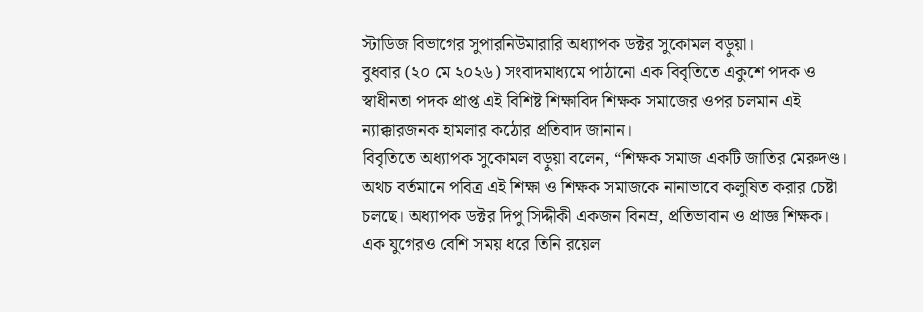স্টাডিজ বিভাগের সুপারনিউমারারি অধ্যাপক ডক্টর সুকোমল বড়ুয়া।
বুধবার (২০ মে ২০২৬) সংবাদমাধ্যমে পাঠানো এক বিবৃতিতে একুশে পদক ও স্বাধীনতা পদক প্রাপ্ত এই বিশিষ্ট শিক্ষাবিদ শিক্ষক সমাজের ওপর চলমান এই ন্যাক্কারজনক হামলার কঠোর প্রতিবাদ জানান।
বিবৃতিতে অধ্যাপক সুকোমল বড়ুয়া বলেন, “শিক্ষক সমাজ একটি জাতির মেরুদণ্ড। অথচ বর্তমানে পবিত্র এই শিক্ষা ও শিক্ষক সমাজকে নানাভাবে কলুষিত করার চেষ্টা চলছে। অধ্যাপক ডক্টর দিপু সিদ্দীকী একজন বিনম্র, প্রতিভাবান ও প্রাজ্ঞ শিক্ষক। এক যুগেরও বেশি সময় ধরে তিনি রয়েল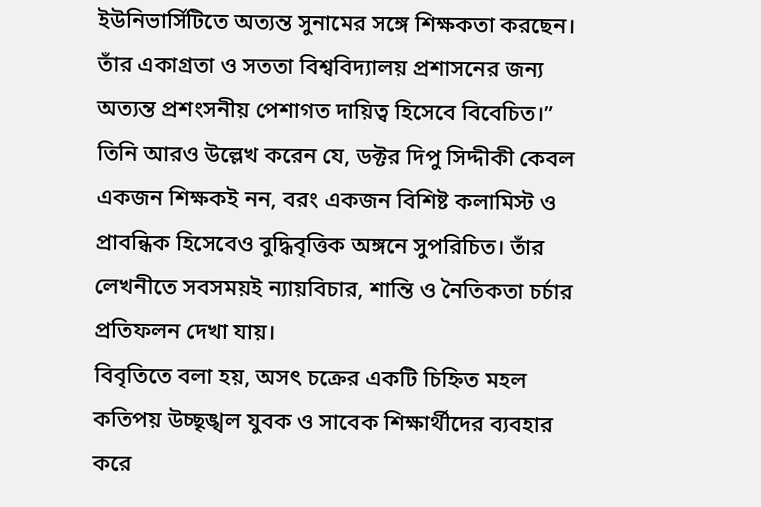ইউনিভার্সিটিতে অত্যন্ত সুনামের সঙ্গে শিক্ষকতা করছেন। তাঁর একাগ্রতা ও সততা বিশ্ববিদ্যালয় প্রশাসনের জন্য অত্যন্ত প্রশংসনীয় পেশাগত দায়িত্ব হিসেবে বিবেচিত।”
তিনি আরও উল্লেখ করেন যে, ডক্টর দিপু সিদ্দীকী কেবল একজন শিক্ষকই নন, বরং একজন বিশিষ্ট কলামিস্ট ও প্রাবন্ধিক হিসেবেও বুদ্ধিবৃত্তিক অঙ্গনে সুপরিচিত। তাঁর লেখনীতে সবসময়ই ন্যায়বিচার, শান্তি ও নৈতিকতা চর্চার প্রতিফলন দেখা যায়।
বিবৃতিতে বলা হয়, অসৎ চক্রের একটি চিহ্নিত মহল কতিপয় উচ্ছৃঙ্খল যুবক ও সাবেক শিক্ষার্থীদের ব্যবহার করে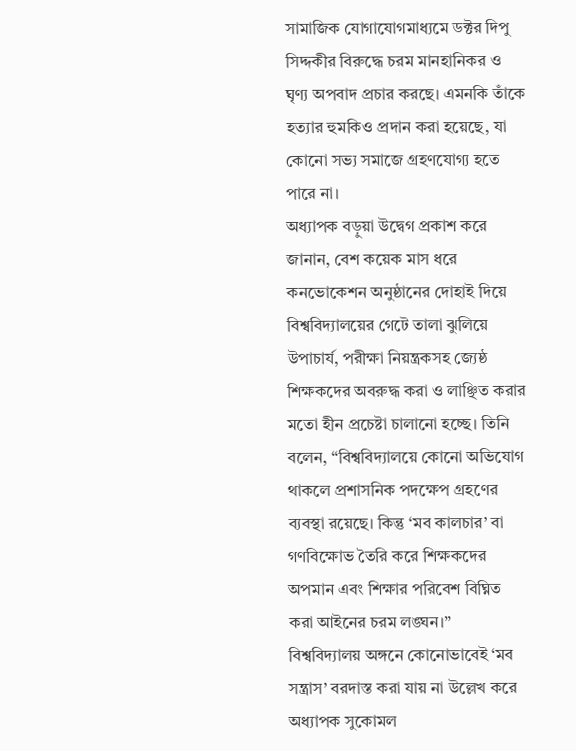সামাজিক যোগাযোগমাধ্যমে ডক্টর দিপু সিদ্দকীর বিরুদ্ধে চরম মানহানিকর ও ঘৃণ্য অপবাদ প্রচার করছে। এমনকি তাঁকে হত্যার হুমকিও প্রদান করা হয়েছে, যা কোনো সভ্য সমাজে গ্রহণযোগ্য হতে পারে না।
অধ্যাপক বড়ুয়া উদ্বেগ প্রকাশ করে জানান, বেশ কয়েক মাস ধরে কনভোকেশন অনুষ্ঠানের দোহাই দিয়ে বিশ্ববিদ্যালয়ের গেটে তালা ঝুলিয়ে উপাচার্য, পরীক্ষা নিয়ন্ত্রকসহ জ্যেষ্ঠ শিক্ষকদের অবরুদ্ধ করা ও লাঞ্ছিত করার মতো হীন প্রচেষ্টা চালানো হচ্ছে। তিনি বলেন, “বিশ্ববিদ্যালয়ে কোনো অভিযোগ থাকলে প্রশাসনিক পদক্ষেপ গ্রহণের ব্যবস্থা রয়েছে। কিন্তু ‘মব কালচার’ বা গণবিক্ষোভ তৈরি করে শিক্ষকদের অপমান এবং শিক্ষার পরিবেশ বিঘ্নিত করা আইনের চরম লঙ্ঘন।”
বিশ্ববিদ্যালয় অঙ্গনে কোনোভাবেই ‘মব সন্ত্রাস’ বরদাস্ত করা যায় না উল্লেখ করে অধ্যাপক সুকোমল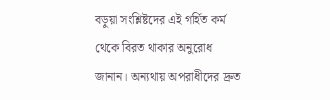বড়ুয়া সংশ্লিষ্টদের এই গর্হিত কর্ম থেকে বিরত থাকার অনুরোধ জানান। অন্যথায় অপরাধীদের দ্রুত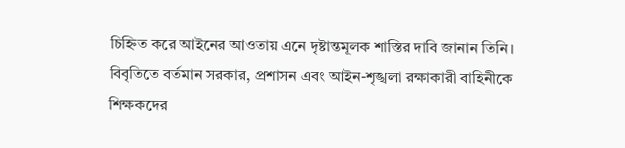চিহ্নিত করে আইনের আওতায় এনে দৃষ্টান্তমূলক শাস্তির দাবি জানান তিনি।
বিবৃতিতে বর্তমান সরকার, প্রশাসন এবং আইন-শৃঙ্খলা রক্ষাকারী বাহিনীকে শিক্ষকদের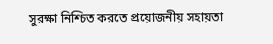সুরক্ষা নিশ্চিত করতে প্রয়োজনীয় সহায়তা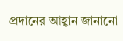প্রদানের আহ্বান জানানো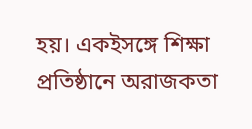হয়। একইসঙ্গে শিক্ষা প্রতিষ্ঠানে অরাজকতা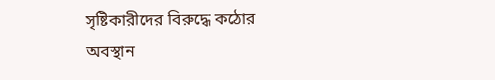সৃষ্টিকারীদের বিরুদ্ধে কঠোর অবস্থান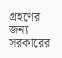গ্রহণের জন্য সরকারের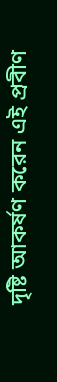দৃষ্টি আকর্ষণ করেন এই প্রবীণ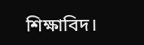শিক্ষাবিদ।